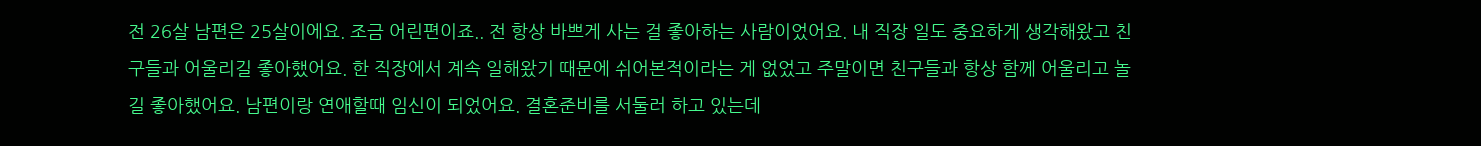전 26살 남편은 25살이에요. 조금 어린편이죠.. 전 항상 바쁘게 사는 걸 좋아하는 사람이었어요. 내 직장 일도 중요하게 생각해왔고 친구들과 어울리길 좋아했어요. 한 직장에서 계속 일해왔기 때문에 쉬어본적이라는 게 없었고 주말이면 친구들과 항상 함께 어울리고 놀길 좋아했어요. 남편이랑 연애할때 임신이 되었어요. 결혼준비를 서둘러 하고 있는데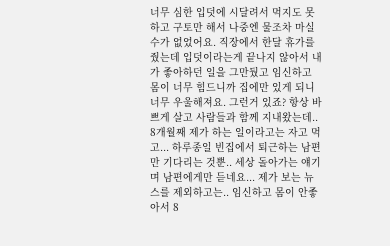너무 심한 입덧에 시달려서 먹지도 못하고 구토만 해서 나중엔 물조차 마실수가 없었어요. 직장에서 한달 휴가를 줬는데 입덧이라는게 끝나지 않아서 내가 좋아하던 일을 그만뒀고 임신하고 몸이 너무 힘드니까 집에만 있게 되니 너무 우울해져요. 그런거 있죠? 항상 바쁘게 살고 사람들과 함께 지내왔는데.. 8개월째 제가 하는 일이라고는 자고 먹고... 하루종일 빈집에서 퇴근하는 남편만 기다리는 것뿐.. 세상 돌아가는 얘기며 남편에게만 듣네요... 제가 보는 뉴스를 제외하고는.. 임신하고 몸이 안좋아서 8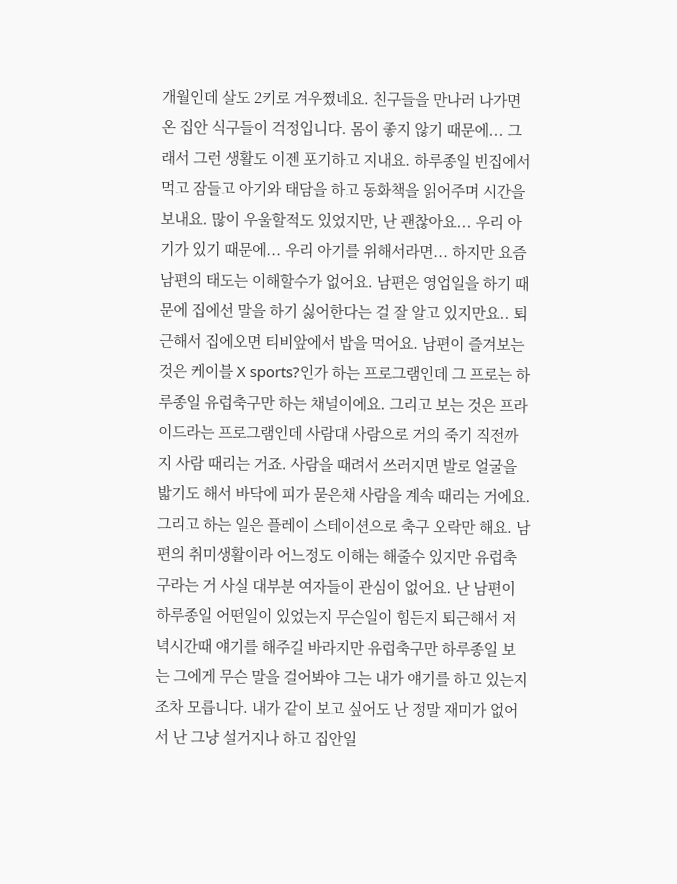개월인데 살도 2키로 겨우쪘네요. 친구들을 만나러 나가면 온 집안 식구들이 걱정입니다. 몸이 좋지 않기 때문에... 그래서 그런 생활도 이젠 포기하고 지내요. 하루종일 빈집에서 먹고 잠들고 아기와 태담을 하고 동화책을 읽어주며 시간을 보내요. 많이 우울할적도 있었지만, 난 괜찮아요... 우리 아기가 있기 때문에... 우리 아기를 위해서라면... 하지만 요즘 남편의 태도는 이해할수가 없어요. 남편은 영업일을 하기 때문에 집에선 말을 하기 싫어한다는 걸 잘 알고 있지만요.. 퇴근해서 집에오면 티비앞에서 밥을 먹어요. 남편이 즐겨보는 것은 케이블 X sports?인가 하는 프로그램인데 그 프로는 하루종일 유럽축구만 하는 채널이에요. 그리고 보는 것은 프라이드라는 프로그램인데 사람대 사람으로 거의 죽기 직전까지 사람 때리는 거죠. 사람을 때려서 쓰러지면 발로 얼굴을 밟기도 해서 바닥에 피가 묻은채 사람을 계속 때리는 거에요. 그리고 하는 일은 플레이 스테이션으로 축구 오락만 해요. 남편의 취미생활이라 어느정도 이해는 해줄수 있지만 유럽축구라는 거 사실 대부분 여자들이 관심이 없어요. 난 남편이 하루종일 어떤일이 있었는지 무슨일이 힘든지 퇴근해서 저녁시간때 얘기를 해주길 바라지만 유럽축구만 하루종일 보는 그에게 무슨 말을 걸어봐야 그는 내가 얘기를 하고 있는지 조차 모릅니다. 내가 같이 보고 싶어도 난 정말 재미가 없어서 난 그냥 설거지나 하고 집안일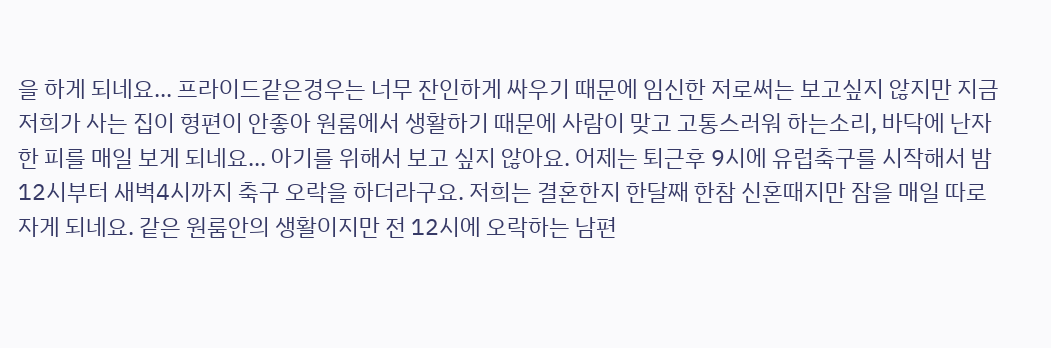을 하게 되네요... 프라이드같은경우는 너무 잔인하게 싸우기 때문에 임신한 저로써는 보고싶지 않지만 지금 저희가 사는 집이 형편이 안좋아 원룸에서 생활하기 때문에 사람이 맞고 고통스러워 하는소리, 바닥에 난자한 피를 매일 보게 되네요... 아기를 위해서 보고 싶지 않아요. 어제는 퇴근후 9시에 유럽축구를 시작해서 밤12시부터 새벽4시까지 축구 오락을 하더라구요. 저희는 결혼한지 한달째 한참 신혼때지만 잠을 매일 따로 자게 되네요. 같은 원룸안의 생활이지만 전 12시에 오락하는 남편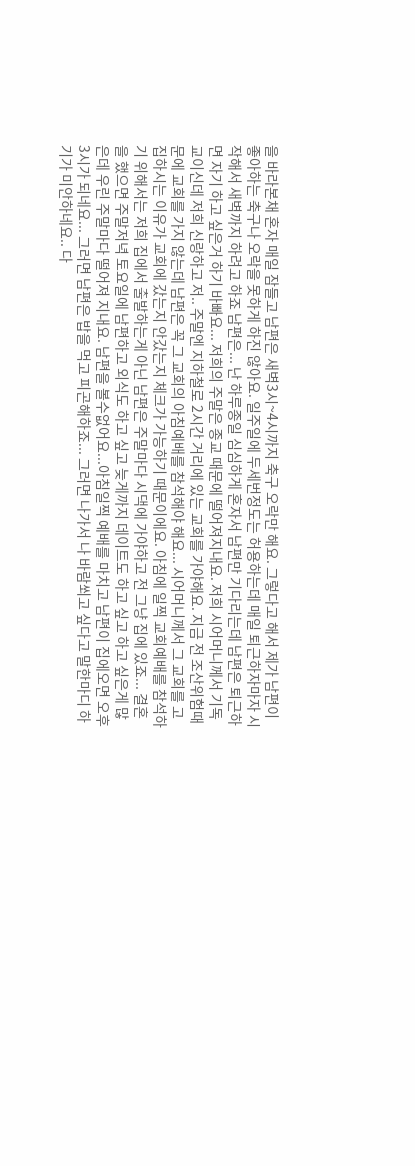을 바라본채 혼자 매일 잠들고 남편은 새벽3시~4시까지 축구 오락만 해요. 그렇다고 해서 제가 남편이 좋아하는 축구나 오락을 못하게 하진 않아요. 일주일에 두세번정도는 허용하는데 매일 퇴근하자마자 시작해서 새벽까지 하려고 하죠 남편은... 난 하루종일 심심하게 혼자서 남편만 기다리는데 남편은 퇴근하면 자기 하고 싶은거 하기 바빠요... 저희의 주말은 종교 때문에 떨어져지내요. 저희 시어머니께서 기독교이신데 저희 신랑하고 저.. 주말엔 지하철로 2시간 거리에 있는 교회를 가야해요. 지금 전 조산위험때문에 교회를 가지 않는데 남편은 꼭 그 교회의 아침예배를 참석해야 해요... 시어머니께서 그 교회를 고집하시는 이유가 교회에 갔는지 안갔는지 체크가 가능하기 때문이에요. 아침에 일찍 교회예배를 참석하기 위해서는 저희 집에서 출발하는게 아닌 남편은 주말마다 시댁에 가야하고 전 그냥 집에 있죠... 결혼을 했으면 주말저녁 토요일에 남편하고 외식도 하고 싶고 늦게까지 데이트도 하고 싶고 하고 싶은게 많은데 우린 주말마다 떨어져 지내요. 남편을 볼수없어요...아침일찍 예배를 마치고 남편이 집에오면 오후3시가 되네요... 그러면 남편은 밥을 먹고 피곤해하죠... 그러면 나가서 나 바람쐬고 싶다고 말한마디 하기가 미안하네요.. 다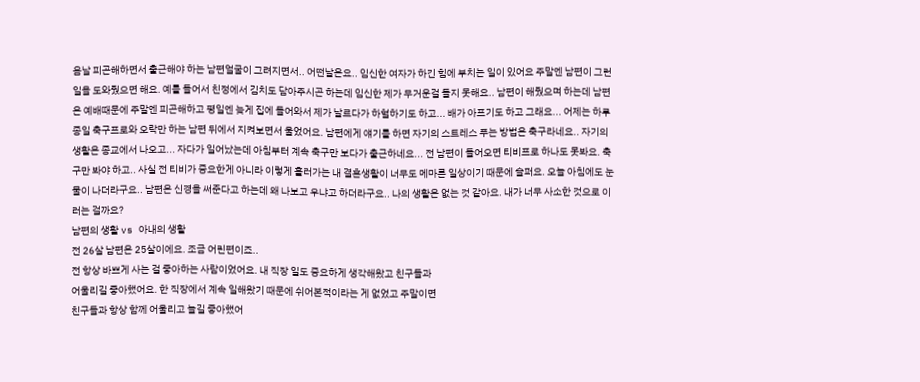음날 피곤해하면서 출근해야 하는 남편얼굴이 그려지면서.. 어떤날은요.. 임신한 여자가 하긴 힘에 부치는 일이 있어요 주말엔 남편이 그런일을 도와줬으면 해요. 예를 들어서 친정에서 김치도 담아주시곤 하는데 임신한 제가 무거운걸 들지 못해요.. 남편이 해줬으며 하는데 남편은 예배때문에 주말엔 피곤해하고 평일엔 늦게 집에 들어와서 제가 날르다가 하혈하기도 하고... 배가 아프기도 하고 그래요... 어제는 하루종일 축구프로와 오락만 하는 남편 뒤에서 지켜보면서 울었어요. 남편에게 얘기를 하면 자기의 스트레스 푸는 방법은 축구라네요.. 자기의 생활은 종교에서 나오고... 자다가 일어났는데 아침부터 계속 축구만 보다가 출근하네요... 전 남편이 들어오면 티비프로 하나도 못봐요. 축구만 봐야 하고.. 사실 전 티비가 중요한게 아니라 이렇게 흘러가는 내 결혼생활이 너무도 메마른 일상이기 때문에 슬퍼요. 오늘 아침에도 눈물이 나더라구요.. 남편은 신경을 써준다고 하는데 왜 나보고 우냐고 하더라구요.. 나의 생활은 없는 것 같아요. 내가 너무 사소한 것으로 이러는 걸까요?
남편의 생활 vs 아내의 생활
전 26살 남편은 25살이에요. 조금 어린편이죠..
전 항상 바쁘게 사는 걸 좋아하는 사람이었어요. 내 직장 일도 중요하게 생각해왔고 친구들과
어울리길 좋아했어요. 한 직장에서 계속 일해왔기 때문에 쉬어본적이라는 게 없었고 주말이면
친구들과 항상 함께 어울리고 놀길 좋아했어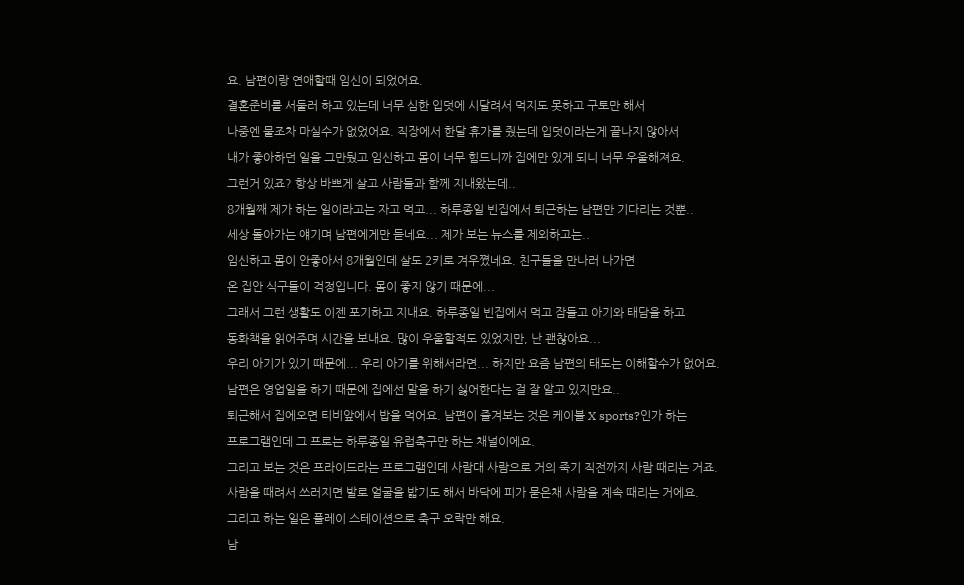요. 남편이랑 연애할때 임신이 되었어요.
결혼준비를 서둘러 하고 있는데 너무 심한 입덧에 시달려서 먹지도 못하고 구토만 해서
나중엔 물조차 마실수가 없었어요. 직장에서 한달 휴가를 줬는데 입덧이라는게 끝나지 않아서
내가 좋아하던 일을 그만뒀고 임신하고 몸이 너무 힘드니까 집에만 있게 되니 너무 우울해져요.
그런거 있죠? 항상 바쁘게 살고 사람들과 함께 지내왔는데..
8개월째 제가 하는 일이라고는 자고 먹고... 하루종일 빈집에서 퇴근하는 남편만 기다리는 것뿐..
세상 돌아가는 얘기며 남편에게만 듣네요... 제가 보는 뉴스를 제외하고는..
임신하고 몸이 안좋아서 8개월인데 살도 2키로 겨우쪘네요. 친구들을 만나러 나가면
온 집안 식구들이 걱정입니다. 몸이 좋지 않기 때문에...
그래서 그런 생활도 이젠 포기하고 지내요. 하루종일 빈집에서 먹고 잠들고 아기와 태담을 하고
동화책을 읽어주며 시간을 보내요. 많이 우울할적도 있었지만, 난 괜찮아요...
우리 아기가 있기 때문에... 우리 아기를 위해서라면... 하지만 요즘 남편의 태도는 이해할수가 없어요.
남편은 영업일을 하기 때문에 집에선 말을 하기 싫어한다는 걸 잘 알고 있지만요..
퇴근해서 집에오면 티비앞에서 밥을 먹어요. 남편이 즐겨보는 것은 케이블 X sports?인가 하는
프로그램인데 그 프로는 하루종일 유럽축구만 하는 채널이에요.
그리고 보는 것은 프라이드라는 프로그램인데 사람대 사람으로 거의 죽기 직전까지 사람 때리는 거죠.
사람을 때려서 쓰러지면 발로 얼굴을 밟기도 해서 바닥에 피가 묻은채 사람을 계속 때리는 거에요.
그리고 하는 일은 플레이 스테이션으로 축구 오락만 해요.
남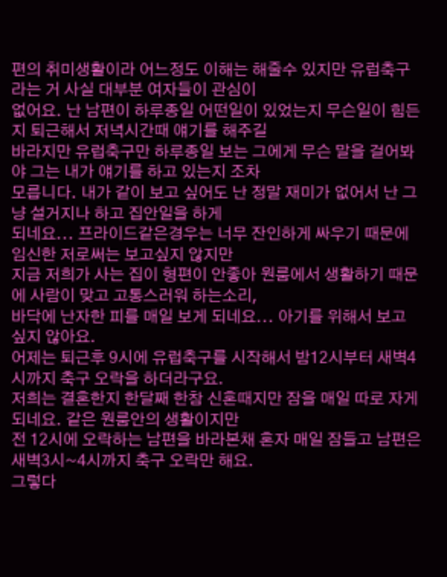편의 취미생활이라 어느정도 이해는 해줄수 있지만 유럽축구라는 거 사실 대부분 여자들이 관심이
없어요. 난 남편이 하루종일 어떤일이 있었는지 무슨일이 힘든지 퇴근해서 저녁시간때 얘기를 해주길
바라지만 유럽축구만 하루종일 보는 그에게 무슨 말을 걸어봐야 그는 내가 얘기를 하고 있는지 조차
모릅니다. 내가 같이 보고 싶어도 난 정말 재미가 없어서 난 그냥 설거지나 하고 집안일을 하게
되네요... 프라이드같은경우는 너무 잔인하게 싸우기 때문에 임신한 저로써는 보고싶지 않지만
지금 저희가 사는 집이 형편이 안좋아 원룸에서 생활하기 때문에 사람이 맞고 고통스러워 하는소리,
바닥에 난자한 피를 매일 보게 되네요... 아기를 위해서 보고 싶지 않아요.
어제는 퇴근후 9시에 유럽축구를 시작해서 밤12시부터 새벽4시까지 축구 오락을 하더라구요.
저희는 결혼한지 한달째 한참 신혼때지만 잠을 매일 따로 자게 되네요. 같은 원룸안의 생활이지만
전 12시에 오락하는 남편을 바라본채 혼자 매일 잠들고 남편은 새벽3시~4시까지 축구 오락만 해요.
그렇다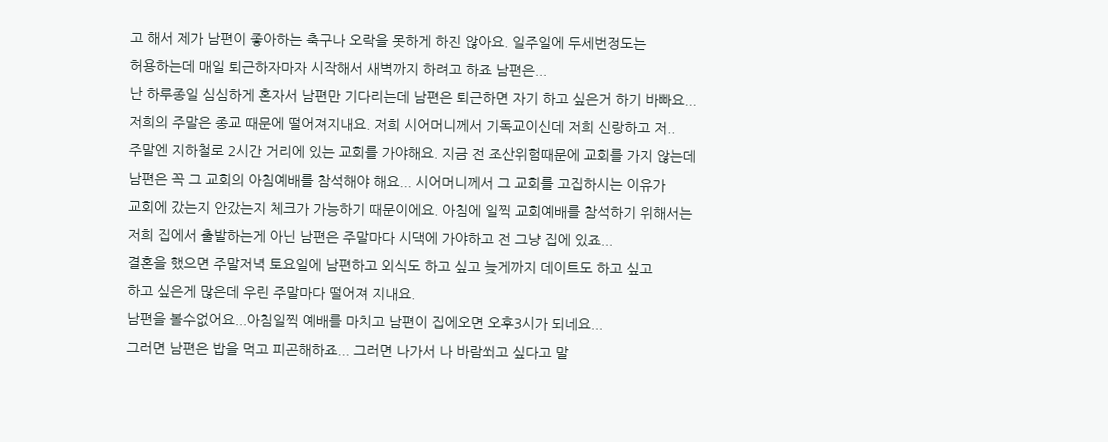고 해서 제가 남편이 좋아하는 축구나 오락을 못하게 하진 않아요. 일주일에 두세번정도는
허용하는데 매일 퇴근하자마자 시작해서 새벽까지 하려고 하죠 남편은...
난 하루종일 심심하게 혼자서 남편만 기다리는데 남편은 퇴근하면 자기 하고 싶은거 하기 바빠요...
저희의 주말은 종교 때문에 떨어져지내요. 저희 시어머니께서 기독교이신데 저희 신랑하고 저..
주말엔 지하철로 2시간 거리에 있는 교회를 가야해요. 지금 전 조산위험때문에 교회를 가지 않는데
남편은 꼭 그 교회의 아침예배를 참석해야 해요... 시어머니께서 그 교회를 고집하시는 이유가
교회에 갔는지 안갔는지 체크가 가능하기 때문이에요. 아침에 일찍 교회예배를 참석하기 위해서는
저희 집에서 출발하는게 아닌 남편은 주말마다 시댁에 가야하고 전 그냥 집에 있죠...
결혼을 했으면 주말저녁 토요일에 남편하고 외식도 하고 싶고 늦게까지 데이트도 하고 싶고
하고 싶은게 많은데 우린 주말마다 떨어져 지내요.
남편을 볼수없어요...아침일찍 예배를 마치고 남편이 집에오면 오후3시가 되네요...
그러면 남편은 밥을 먹고 피곤해하죠... 그러면 나가서 나 바람쐬고 싶다고 말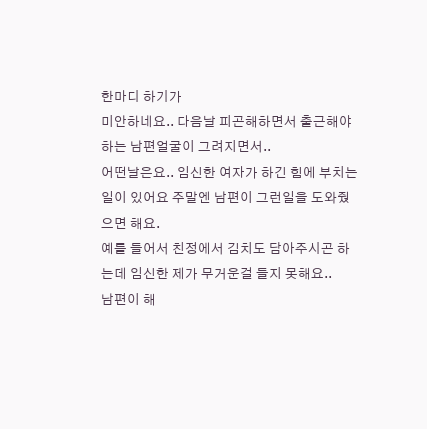한마디 하기가
미안하네요.. 다음날 피곤해하면서 출근해야 하는 남편얼굴이 그려지면서..
어떤날은요.. 임신한 여자가 하긴 힘에 부치는 일이 있어요 주말엔 남편이 그런일을 도와줬으면 해요.
예를 들어서 친정에서 김치도 담아주시곤 하는데 임신한 제가 무거운걸 들지 못해요..
남편이 해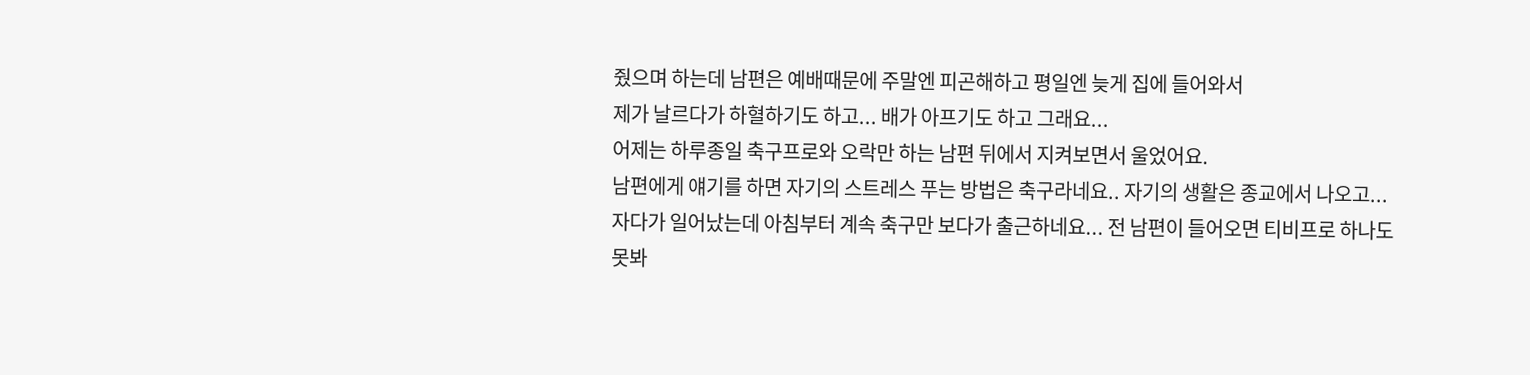줬으며 하는데 남편은 예배때문에 주말엔 피곤해하고 평일엔 늦게 집에 들어와서
제가 날르다가 하혈하기도 하고... 배가 아프기도 하고 그래요...
어제는 하루종일 축구프로와 오락만 하는 남편 뒤에서 지켜보면서 울었어요.
남편에게 얘기를 하면 자기의 스트레스 푸는 방법은 축구라네요.. 자기의 생활은 종교에서 나오고...
자다가 일어났는데 아침부터 계속 축구만 보다가 출근하네요... 전 남편이 들어오면 티비프로 하나도
못봐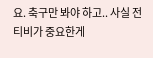요. 축구만 봐야 하고.. 사실 전 티비가 중요한게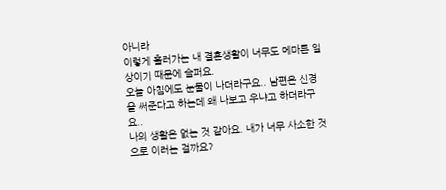아니라
이렇게 흘러가는 내 결혼생활이 너무도 메마른 일상이기 때문에 슬퍼요.
오늘 아침에도 눈물이 나더라구요.. 남편은 신경을 써준다고 하는데 왜 나보고 우냐고 하더라구요..
나의 생활은 없는 것 같아요. 내가 너무 사소한 것으로 이러는 걸까요?